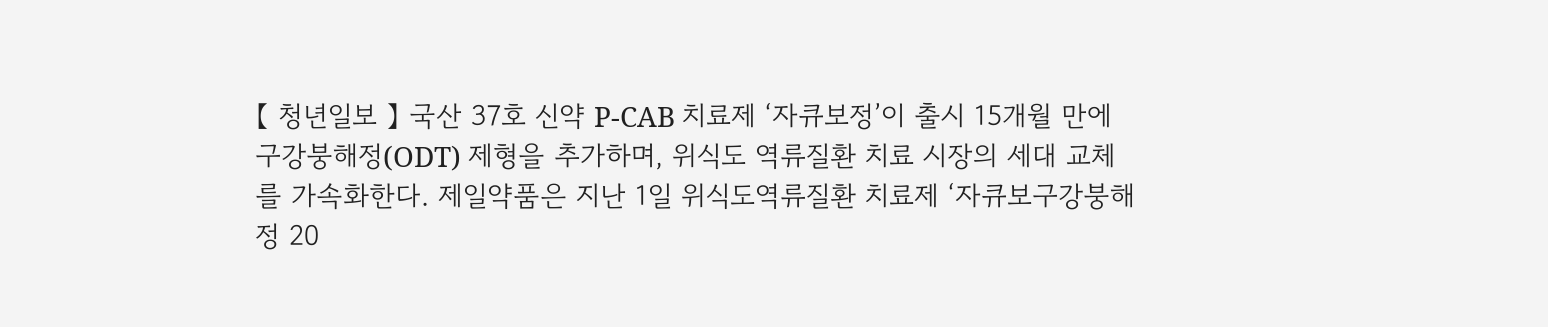【 청년일보 】 국산 37호 신약 P-CAB 치료제 ‘자큐보정’이 출시 15개월 만에 구강붕해정(ODT) 제형을 추가하며, 위식도 역류질환 치료 시장의 세대 교체를 가속화한다. 제일약품은 지난 1일 위식도역류질환 치료제 ‘자큐보구강붕해정 20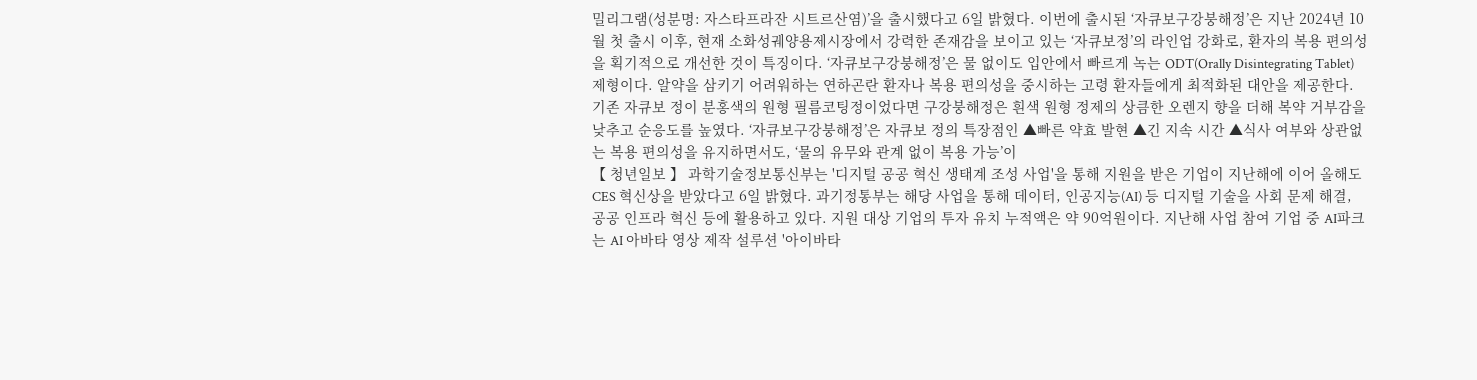밀리그램(성분명: 자스타프라잔 시트르산염)’을 출시했다고 6일 밝혔다. 이번에 출시된 ‘자큐보구강붕해정’은 지난 2024년 10월 첫 출시 이후, 현재 소화성궤양용제시장에서 강력한 존재감을 보이고 있는 ‘자큐보정’의 라인업 강화로, 환자의 복용 편의성을 획기적으로 개선한 것이 특징이다. ‘자큐보구강붕해정’은 물 없이도 입안에서 빠르게 녹는 ODT(Orally Disintegrating Tablet) 제형이다. 알약을 삼키기 어려워하는 연하곤란 환자나 복용 편의성을 중시하는 고령 환자들에게 최적화된 대안을 제공한다. 기존 자큐보 정이 분홍색의 원형 필름코팅정이었다면 구강붕해정은 흰색 원형 정제의 상큼한 오렌지 향을 더해 복약 거부감을 낮추고 순응도를 높였다. ‘자큐보구강붕해정’은 자큐보 정의 특장점인 ▲빠른 약효 발현 ▲긴 지속 시간 ▲식사 여부와 상관없는 복용 편의성을 유지하면서도, ‘물의 유무와 관계 없이 복용 가능’이
【 청년일보 】 과학기술정보통신부는 '디지털 공공 혁신 생태계 조성 사업'을 통해 지원을 받은 기업이 지난해에 이어 올해도 CES 혁신상을 받았다고 6일 밝혔다. 과기정통부는 해당 사업을 통해 데이터, 인공지능(AI) 등 디지털 기술을 사회 문제 해결, 공공 인프라 혁신 등에 활용하고 있다. 지원 대상 기업의 투자 유치 누적액은 약 90억원이다. 지난해 사업 참여 기업 중 AI파크는 AI 아바타 영상 제작 설루션 '아이바타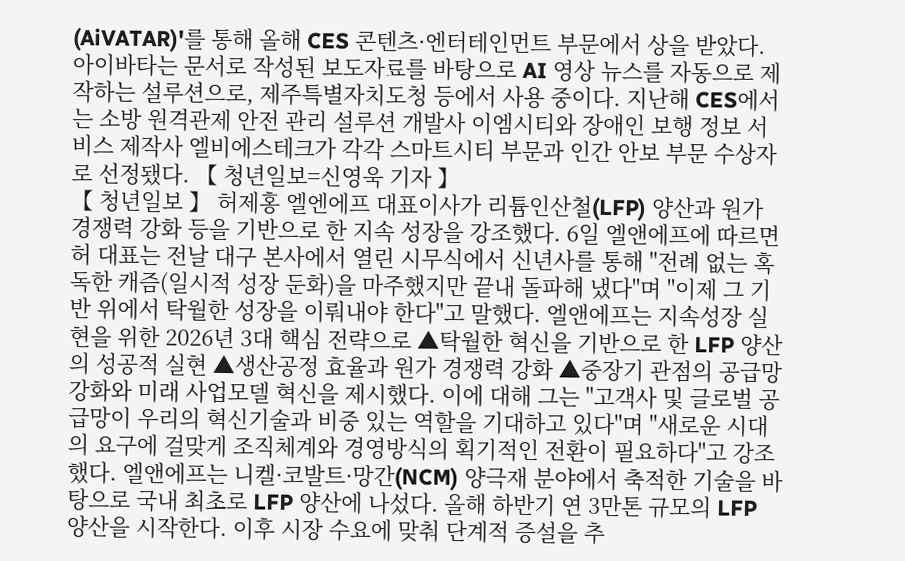(AiVATAR)'를 통해 올해 CES 콘텐츠·엔터테인먼트 부문에서 상을 받았다. 아이바타는 문서로 작성된 보도자료를 바탕으로 AI 영상 뉴스를 자동으로 제작하는 설루션으로, 제주특별자치도청 등에서 사용 중이다. 지난해 CES에서는 소방 원격관제 안전 관리 설루션 개발사 이엠시티와 장애인 보행 정보 서비스 제작사 엘비에스테크가 각각 스마트시티 부문과 인간 안보 부문 수상자로 선정됐다. 【 청년일보=신영욱 기자 】
【 청년일보 】 허제홍 엘엔에프 대표이사가 리튬인산철(LFP) 양산과 원가 경쟁력 강화 등을 기반으로 한 지속 성장을 강조했다. 6일 엘앤에프에 따르면 허 대표는 전날 대구 본사에서 열린 시무식에서 신년사를 통해 "전례 없는 혹독한 캐즘(일시적 성장 둔화)을 마주했지만 끝내 돌파해 냈다"며 "이제 그 기반 위에서 탁월한 성장을 이뤄내야 한다"고 말했다. 엘앤에프는 지속성장 실현을 위한 2026년 3대 핵심 전략으로 ▲탁월한 혁신을 기반으로 한 LFP 양산의 성공적 실현 ▲생산공정 효율과 원가 경쟁력 강화 ▲중장기 관점의 공급망 강화와 미래 사업모델 혁신을 제시했다. 이에 대해 그는 "고객사 및 글로벌 공급망이 우리의 혁신기술과 비중 있는 역할을 기대하고 있다"며 "새로운 시대의 요구에 걸맞게 조직체계와 경영방식의 획기적인 전환이 필요하다"고 강조했다. 엘앤에프는 니켈·코발트·망간(NCM) 양극재 분야에서 축적한 기술을 바탕으로 국내 최초로 LFP 양산에 나섰다. 올해 하반기 연 3만톤 규모의 LFP 양산을 시작한다. 이후 시장 수요에 맞춰 단계적 증설을 추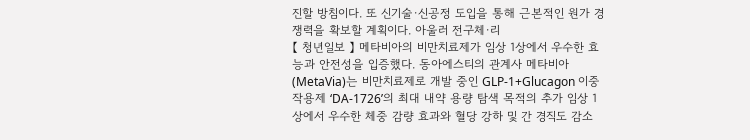진할 방침이다. 또 신기술·신공정 도입을 통해 근본적인 원가 경쟁력을 확보할 계획이다. 아울러 전구체·리
【 청년일보 】 메타비아의 비만치료제가 임상 1상에서 우수한 효능과 안전성을 입증했다. 동아에스티의 관계사 메타비아(MetaVia)는 비만치료제로 개발 중인 GLP-1+Glucagon 이중작용제 ‘DA-1726’의 최대 내약 용량 탐색 목적의 추가 임상 1상에서 우수한 체중 감량 효과와 혈당 강하 및 간 경직도 감소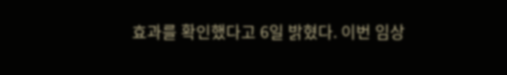효과를 확인했다고 6일 밝혔다. 이번 임상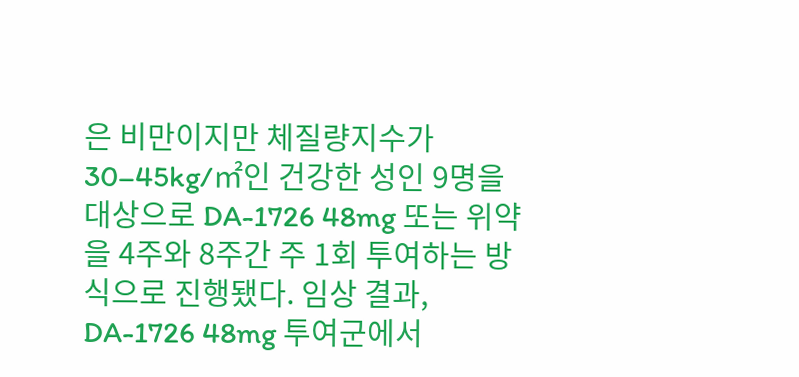은 비만이지만 체질량지수가 30–45kg/㎡인 건강한 성인 9명을 대상으로 DA-1726 48mg 또는 위약을 4주와 8주간 주 1회 투여하는 방식으로 진행됐다. 임상 결과, DA-1726 48mg 투여군에서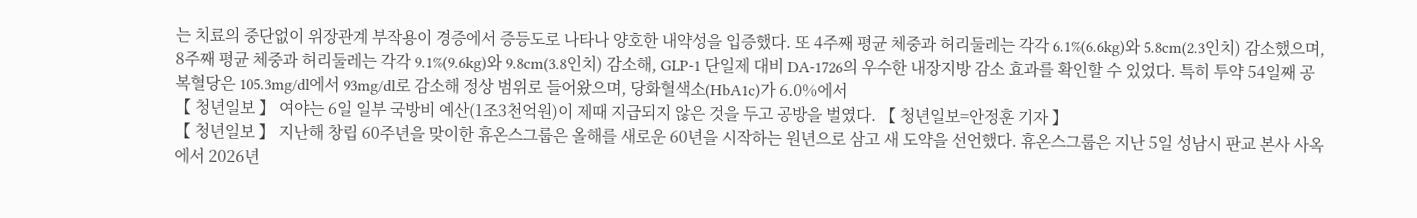는 치료의 중단없이 위장관계 부작용이 경증에서 증등도로 나타나 양호한 내약성을 입증했다. 또 4주째 평균 체중과 허리둘레는 각각 6.1%(6.6kg)와 5.8cm(2.3인치) 감소했으며, 8주째 평균 체중과 허리둘레는 각각 9.1%(9.6kg)와 9.8cm(3.8인치) 감소해, GLP-1 단일제 대비 DA-1726의 우수한 내장지방 감소 효과를 확인할 수 있었다. 특히 투약 54일째 공복혈당은 105.3mg/dl에서 93mg/dl로 감소해 정상 범위로 들어왔으며, 당화혈색소(HbA1c)가 6.0%에서
【 청년일보 】 여야는 6일 일부 국방비 예산(1조3천억원)이 제때 지급되지 않은 것을 두고 공방을 벌였다. 【 청년일보=안정훈 기자 】
【 청년일보 】 지난해 창립 60주년을 맞이한 휴온스그룹은 올해를 새로운 60년을 시작하는 원년으로 삼고 새 도약을 선언했다. 휴온스그룹은 지난 5일 성남시 판교 본사 사옥에서 2026년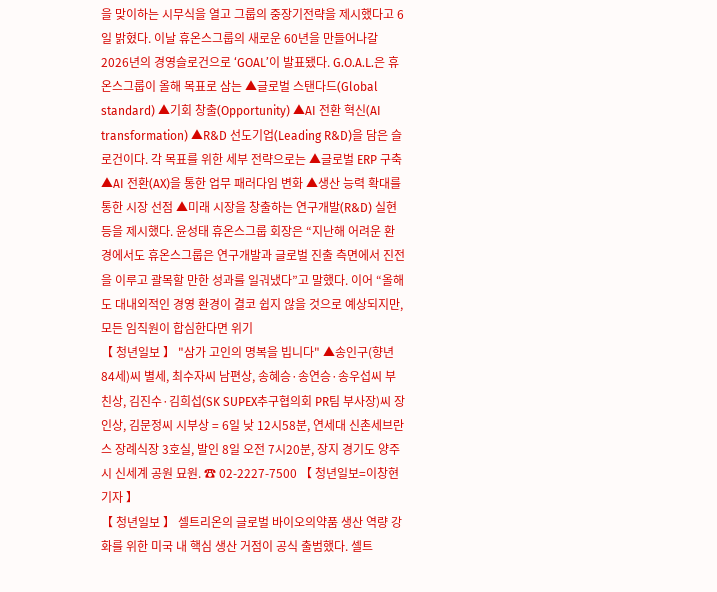을 맞이하는 시무식을 열고 그룹의 중장기전략을 제시했다고 6일 밝혔다. 이날 휴온스그룹의 새로운 60년을 만들어나갈 2026년의 경영슬로건으로 ‘GOAL’이 발표됐다. G.O.A.L.은 휴온스그룹이 올해 목표로 삼는 ▲글로벌 스탠다드(Global standard) ▲기회 창출(Opportunity) ▲AI 전환 혁신(AI transformation) ▲R&D 선도기업(Leading R&D)을 담은 슬로건이다. 각 목표를 위한 세부 전략으로는 ▲글로벌 ERP 구축 ▲AI 전환(AX)을 통한 업무 패러다임 변화 ▲생산 능력 확대를 통한 시장 선점 ▲미래 시장을 창출하는 연구개발(R&D) 실현 등을 제시했다. 윤성태 휴온스그룹 회장은 “지난해 어려운 환경에서도 휴온스그룹은 연구개발과 글로벌 진출 측면에서 진전을 이루고 괄목할 만한 성과를 일궈냈다”고 말했다. 이어 “올해도 대내외적인 경영 환경이 결코 쉽지 않을 것으로 예상되지만, 모든 임직원이 합심한다면 위기
【 청년일보 】 "삼가 고인의 명복을 빕니다" ▲송인구(향년 84세)씨 별세, 최수자씨 남편상, 송혜승·송연승·송우섭씨 부친상, 김진수·김희섭(SK SUPEX추구협의회 PR팀 부사장)씨 장인상, 김문정씨 시부상 = 6일 낮 12시58분, 연세대 신촌세브란스 장례식장 3호실, 발인 8일 오전 7시20분, 장지 경기도 양주시 신세계 공원 묘원. ☎ 02-2227-7500 【 청년일보=이창현 기자 】
【 청년일보 】 셀트리온의 글로벌 바이오의약품 생산 역량 강화를 위한 미국 내 핵심 생산 거점이 공식 출범했다. 셀트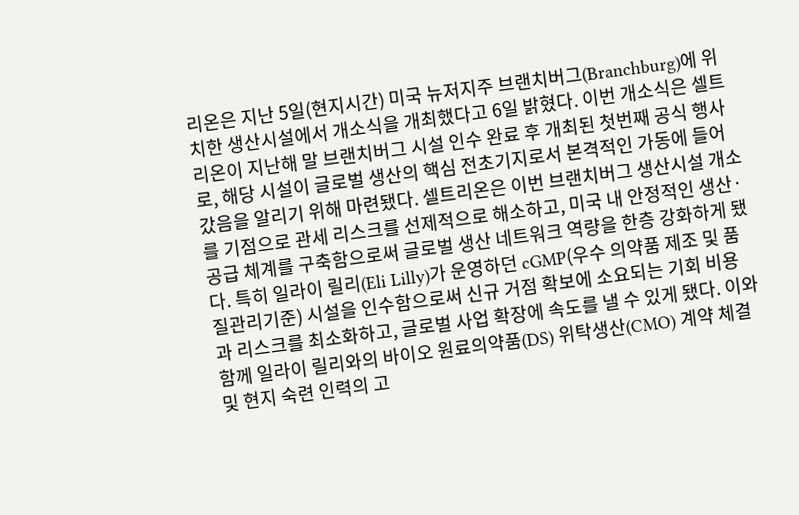리온은 지난 5일(현지시간) 미국 뉴저지주 브랜치버그(Branchburg)에 위치한 생산시설에서 개소식을 개최했다고 6일 밝혔다. 이번 개소식은 셀트리온이 지난해 말 브랜치버그 시설 인수 완료 후 개최된 첫번째 공식 행사로, 해당 시설이 글로벌 생산의 핵심 전초기지로서 본격적인 가동에 들어갔음을 알리기 위해 마련됐다. 셀트리온은 이번 브랜치버그 생산시설 개소를 기점으로 관세 리스크를 선제적으로 해소하고, 미국 내 안정적인 생산·공급 체계를 구축함으로써 글로벌 생산 네트워크 역량을 한층 강화하게 됐다. 특히 일라이 릴리(Eli Lilly)가 운영하던 cGMP(우수 의약품 제조 및 품질관리기준) 시설을 인수함으로써 신규 거점 확보에 소요되는 기회 비용과 리스크를 최소화하고, 글로벌 사업 확장에 속도를 낼 수 있게 됐다. 이와 함께 일라이 릴리와의 바이오 원료의약품(DS) 위탁생산(CMO) 계약 체결 및 현지 숙련 인력의 고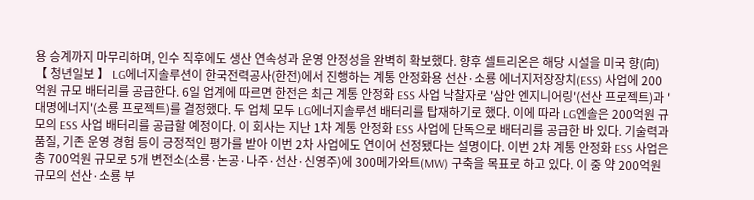용 승계까지 마무리하며, 인수 직후에도 생산 연속성과 운영 안정성을 완벽히 확보했다. 향후 셀트리온은 해당 시설을 미국 향(向)
【 청년일보 】 LG에너지솔루션이 한국전력공사(한전)에서 진행하는 계통 안정화용 선산·소룡 에너지저장장치(ESS) 사업에 200억원 규모 배터리를 공급한다. 6일 업계에 따르면 한전은 최근 계통 안정화 ESS 사업 낙찰자로 '삼안 엔지니어링'(선산 프로젝트)과 '대명에너지'(소룡 프로젝트)를 결정했다. 두 업체 모두 LG에너지솔루션 배터리를 탑재하기로 했다. 이에 따라 LG엔솔은 200억원 규모의 ESS 사업 배터리를 공급할 예정이다. 이 회사는 지난 1차 계통 안정화 ESS 사업에 단독으로 배터리를 공급한 바 있다. 기술력과 품질, 기존 운영 경험 등이 긍정적인 평가를 받아 이번 2차 사업에도 연이어 선정됐다는 설명이다. 이번 2차 계통 안정화 ESS 사업은 총 700억원 규모로 5개 변전소(소룡·논공·나주·선산·신영주)에 300메가와트(MW) 구축을 목표로 하고 있다. 이 중 약 200억원 규모의 선산·소룡 부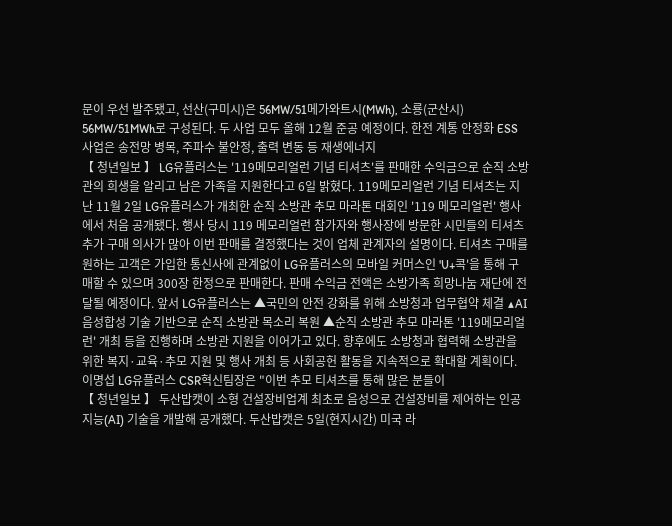문이 우선 발주됐고, 선산(구미시)은 56MW/51메가와트시(MWh), 소룡(군산시) 56MW/51MWh로 구성된다. 두 사업 모두 올해 12월 준공 예정이다. 한전 계통 안정화 ESS 사업은 송전망 병목, 주파수 불안정, 출력 변동 등 재생에너지
【 청년일보 】 LG유플러스는 '119메모리얼런 기념 티셔츠'를 판매한 수익금으로 순직 소방관의 희생을 알리고 남은 가족을 지원한다고 6일 밝혔다. 119메모리얼런 기념 티셔츠는 지난 11월 2일 LG유플러스가 개최한 순직 소방관 추모 마라톤 대회인 '119 메모리얼런' 행사에서 처음 공개됐다. 행사 당시 119 메모리얼런 참가자와 행사장에 방문한 시민들의 티셔츠 추가 구매 의사가 많아 이번 판매를 결정했다는 것이 업체 관계자의 설명이다. 티셔츠 구매를 원하는 고객은 가입한 통신사에 관계없이 LG유플러스의 모바일 커머스인 'U+콕'을 통해 구매할 수 있으며 300장 한정으로 판매한다. 판매 수익금 전액은 소방가족 희망나눔 재단에 전달될 예정이다. 앞서 LG유플러스는 ▲국민의 안전 강화를 위해 소방청과 업무협약 체결 ▲AI 음성합성 기술 기반으로 순직 소방관 목소리 복원 ▲순직 소방관 추모 마라톤 '119메모리얼런' 개최 등을 진행하며 소방관 지원을 이어가고 있다. 향후에도 소방청과 협력해 소방관을 위한 복지·교육·추모 지원 및 행사 개최 등 사회공헌 활동을 지속적으로 확대할 계획이다. 이명섭 LG유플러스 CSR혁신팀장은 "이번 추모 티셔츠를 통해 많은 분들이
【 청년일보 】 두산밥캣이 소형 건설장비업계 최초로 음성으로 건설장비를 제어하는 인공지능(AI) 기술을 개발해 공개했다. 두산밥캣은 5일(현지시간) 미국 라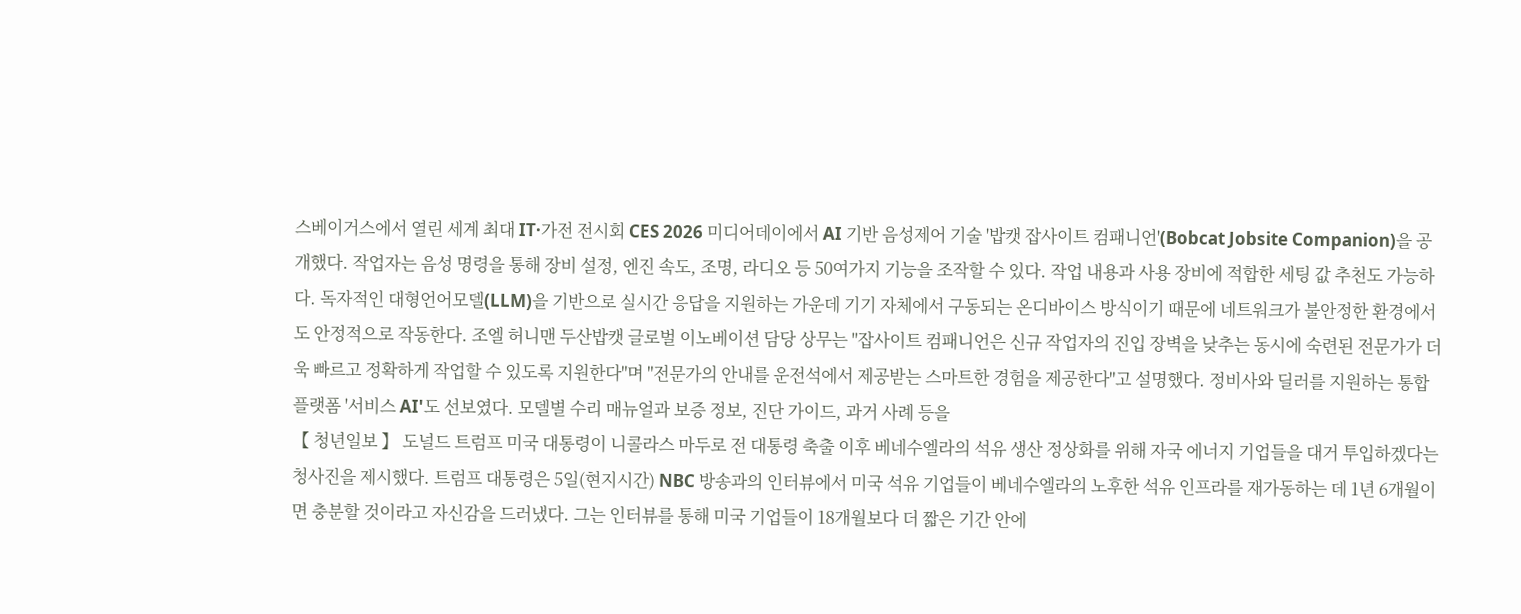스베이거스에서 열린 세계 최대 IT·가전 전시회 CES 2026 미디어데이에서 AI 기반 음성제어 기술 '밥캣 잡사이트 컴패니언'(Bobcat Jobsite Companion)을 공개했다. 작업자는 음성 명령을 통해 장비 설정, 엔진 속도, 조명, 라디오 등 50여가지 기능을 조작할 수 있다. 작업 내용과 사용 장비에 적합한 세팅 값 추천도 가능하다. 독자적인 대형언어모델(LLM)을 기반으로 실시간 응답을 지원하는 가운데 기기 자체에서 구동되는 온디바이스 방식이기 때문에 네트워크가 불안정한 환경에서도 안정적으로 작동한다. 조엘 허니맨 두산밥캣 글로벌 이노베이션 담당 상무는 "잡사이트 컴패니언은 신규 작업자의 진입 장벽을 낮추는 동시에 숙련된 전문가가 더욱 빠르고 정확하게 작업할 수 있도록 지원한다"며 "전문가의 안내를 운전석에서 제공받는 스마트한 경험을 제공한다"고 설명했다. 정비사와 딜러를 지원하는 통합 플랫폼 '서비스 AI'도 선보였다. 모델별 수리 매뉴얼과 보증 정보, 진단 가이드, 과거 사례 등을
【 청년일보 】 도널드 트럼프 미국 대통령이 니콜라스 마두로 전 대통령 축출 이후 베네수엘라의 석유 생산 정상화를 위해 자국 에너지 기업들을 대거 투입하겠다는 청사진을 제시했다. 트럼프 대통령은 5일(현지시간) NBC 방송과의 인터뷰에서 미국 석유 기업들이 베네수엘라의 노후한 석유 인프라를 재가동하는 데 1년 6개월이면 충분할 것이라고 자신감을 드러냈다. 그는 인터뷰를 통해 미국 기업들이 18개월보다 더 짧은 기간 안에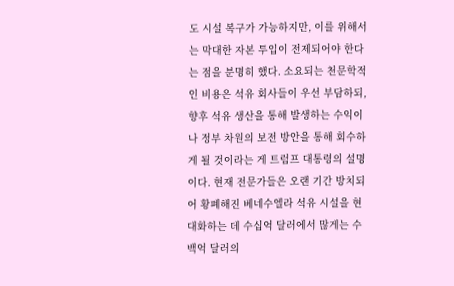도 시설 복구가 가능하지만, 이를 위해서는 막대한 자본 투입이 전제되어야 한다는 점을 분명히 했다. 소요되는 천문학적인 비용은 석유 회사들이 우선 부담하되, 향후 석유 생산을 통해 발생하는 수익이나 정부 차원의 보전 방안을 통해 회수하게 될 것이라는 게 트럼프 대통령의 설명이다. 현재 전문가들은 오랜 기간 방치되어 황폐해진 베네수엘라 석유 시설을 현대화하는 데 수십억 달러에서 많게는 수백억 달러의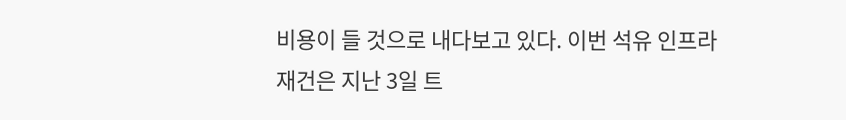비용이 들 것으로 내다보고 있다. 이번 석유 인프라 재건은 지난 3일 트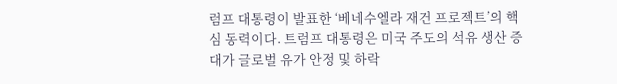럼프 대통령이 발표한 ‘베네수엘라 재건 프로젝트’의 핵심 동력이다. 트럼프 대통령은 미국 주도의 석유 생산 증대가 글로벌 유가 안정 및 하락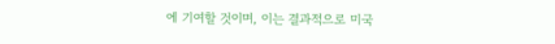에 기여할 것이며, 이는 결과적으로 미국